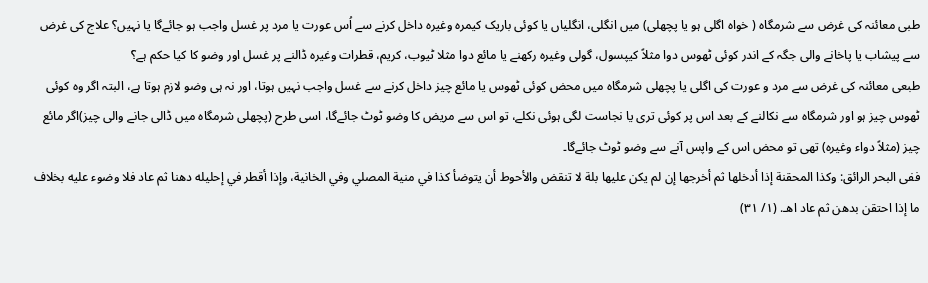طبی معائنہ کی غرض سے شرمگاہ ( خواہ اگلی ہو یا پچھلی) میں انگلی، انگلیاں یا کوئی باریک کیمرہ وغیرہ داخل کرنے سے اُس عورت یا مرد پر غسل واجب ہو جائےگا یا نہیں؟ علاج کی غرض سے پیشاب یا پاخانے والی جگہ کے اندر کوئی ٹھوس دوا مثلاً کیپسول، گولی وغیرہ رکھنے یا مائع دوا مثلا ٹیوب، کریم، قطرات وغیرہ ڈالنے پر غسل اور وضو کا کیا حکم ہے؟َ
طبعی معائنہ کی غرض سے مرد و عورت کی اگلی یا پچھلی شرمگاہ میں محض کوئی ٹھوس یا مائع چیز داخل کرنے سے غسل واجب نہیں ہوتا، اور نہ ہی وضو لازم ہوتا ہے، البتہ اگر وہ کوئی ٹھوس چیز ہو اور شرمگاہ سے نکالنے کے بعد اس پر کوئی تری یا نجاست لگی ہوئی نکلے، تو اس سے مریض کا وضو ٹوٹ جائےگا، اسی طرح (پچھلی شرمگاہ میں ڈالی جانے والی چیز)اگر مائع چیز (مثلاً دواء وغیرہ) تھی تو محض اس کے واپس آنے سے وضو ٹوٹ جائےگا۔
ففی البحر الرائق: وكذا المحقنة إذا أدخلها ثم أخرجها إن لم يكن عليها بلة لا تنقض والأحوط أن يتوضأ كذا في منية المصلي وفي الخانية، وإذا أقطر في إحليله دهنا ثم عاد فلا وضوء عليه بخلاف ما إذا احتقن بدهن ثم عاد اهـ. (۱/ ۳۱)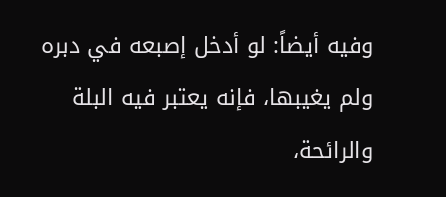وفیه أیضاً: لو أدخل إصبعه في دبره ولم يغيبها، فإنه يعتبر فيه البلة والرائحة،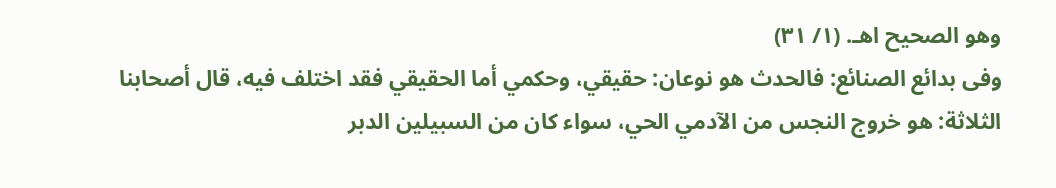وهو الصحيح اهـ. (۱/ ۳۱)
وفی بدائع الصنائع: فالحدث هو نوعان: حقيقي، وحكمي أما الحقيقي فقد اختلف فيه، قال أصحابنا الثلاثة: هو خروج النجس من الآدمي الحي، سواء كان من السبيلين الدبر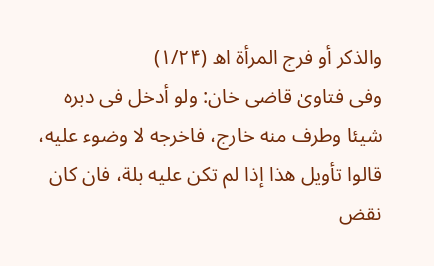والذكر أو فرج المرأة اھ (۱/۲۴)
وفی فتاویٰ قاضی خان: ولو أدخل فی دبره شیئا وطرف منه خارج، فاخرجه لا وضوء علیه، قالوا تأویل هذا إذا لم تکن علیه بلة، فان کان نقض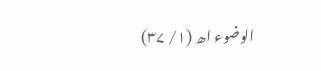الوضوء اھ (۱/ ۳۷)